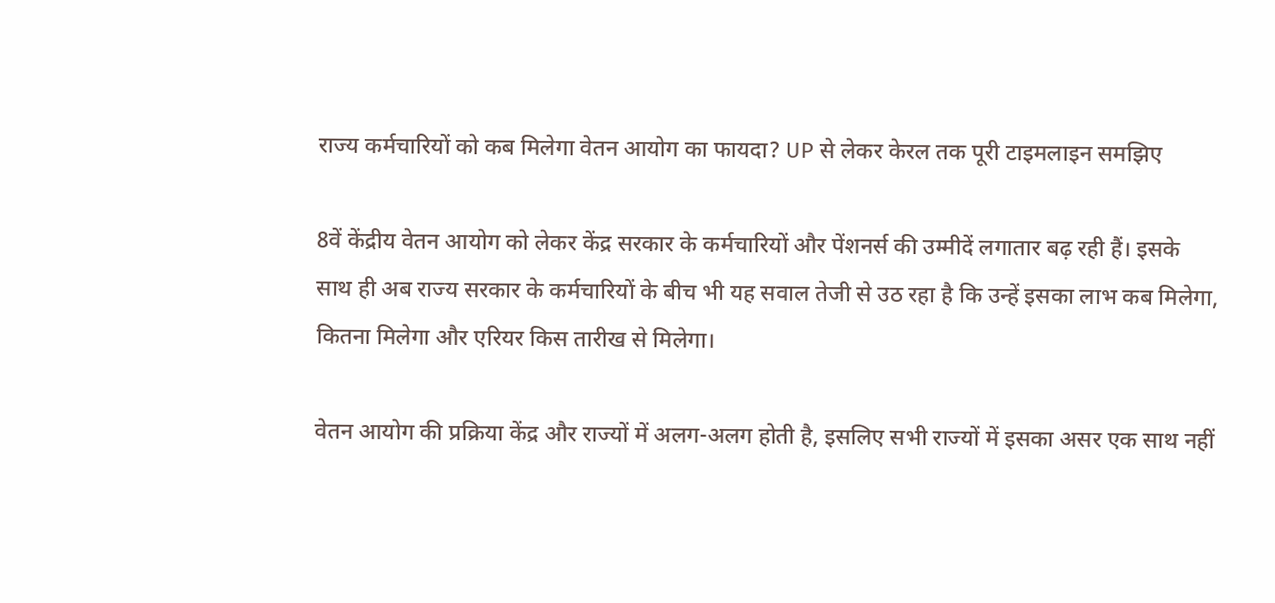राज्य कर्मचारियों को कब मिलेगा वेतन आयोग का फायदा? UP से लेकर केरल तक पूरी टाइमलाइन समझिए

8वें केंद्रीय वेतन आयोग को लेकर केंद्र सरकार के कर्मचारियों और पेंशनर्स की उम्मीदें लगातार बढ़ रही हैं। इसके साथ ही अब राज्य सरकार के कर्मचारियों के बीच भी यह सवाल तेजी से उठ रहा है कि उन्हें इसका लाभ कब मिलेगा, कितना मिलेगा और एरियर किस तारीख से मिलेगा।

वेतन आयोग की प्रक्रिया केंद्र और राज्यों में अलग-अलग होती है, इसलिए सभी राज्यों में इसका असर एक साथ नहीं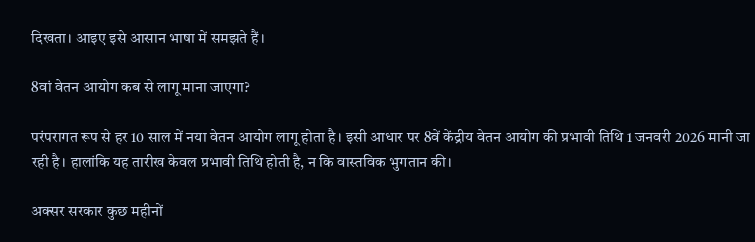दिखता। आइए इसे आसान भाषा में समझते हैं।

8वां वेतन आयोग कब से लागू माना जाएगा?

परंपरागत रूप से हर 10 साल में नया वेतन आयोग लागू होता है। इसी आधार पर 8वें केंद्रीय वेतन आयोग की प्रभावी तिथि 1 जनवरी 2026 मानी जा रही है। हालांकि यह तारीख केवल प्रभावी तिथि होती है, न कि वास्तविक भुगतान की।

अक्सर सरकार कुछ महीनों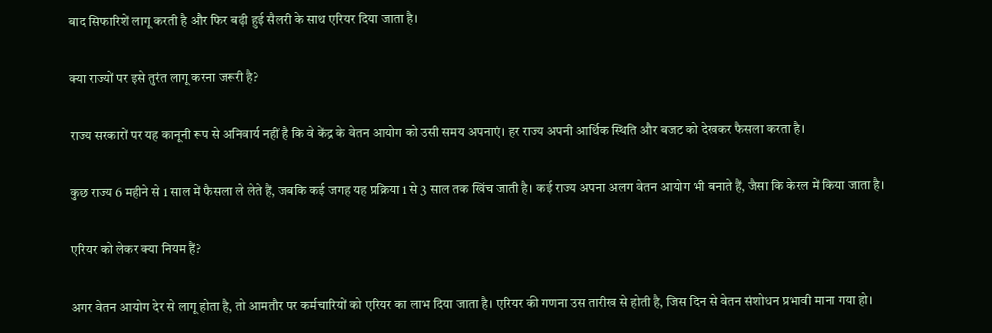बाद सिफारिशें लागू करती है और फिर बढ़ी हुई सैलरी के साथ एरियर दिया जाता है।

क्या राज्यों पर इसे तुरंत लागू करना जरूरी है?

राज्य सरकारों पर यह कानूनी रूप से अनिवार्य नहीं है कि वे केंद्र के वेतन आयोग को उसी समय अपनाएं। हर राज्य अपनी आर्थिक स्थिति और बजट को देखकर फैसला करता है।

कुछ राज्य 6 महीने से 1 साल में फैसला ले लेते हैं, जबकि कई जगह यह प्रक्रिया 1 से 3 साल तक खिंच जाती है। कई राज्य अपना अलग वेतन आयोग भी बनाते हैं, जैसा कि केरल में किया जाता है।

एरियर को लेकर क्या नियम हैं?

अगर वेतन आयोग देर से लागू होता है, तो आमतौर पर कर्मचारियों को एरियर का लाभ दिया जाता है। एरियर की गणना उस तारीख से होती है, जिस दिन से वेतन संशोधन प्रभावी माना गया हो।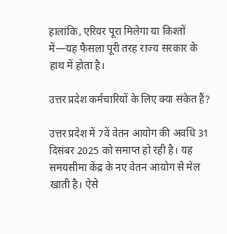हालांकि, एरियर पूरा मिलेगा या किश्तों में—यह फैसला पूरी तरह राज्य सरकार के हाथ में होता है।

उत्तर प्रदेश कर्मचारियों के लिए क्या संकेत हैं?

उत्तर प्रदेश में 7वें वेतन आयोग की अवधि 31 दिसंबर 2025 को समाप्त हो रही है। यह समयसीमा केंद्र के नए वेतन आयोग से मेल खाती है। ऐसे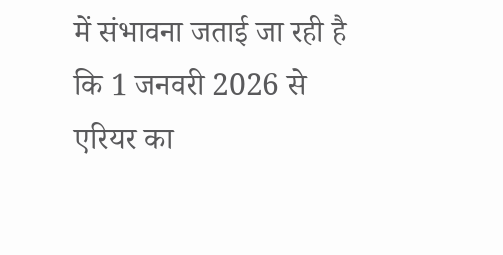में संभावना जताई जा रही है कि 1 जनवरी 2026 से एरियर का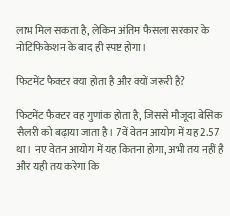लाभ मिल सकता है, लेकिन अंतिम फैसला सरकार के नोटिफिकेशन के बाद ही स्पष्ट होगा।

फिटमेंट फैक्टर क्या होता है और क्यों जरूरी है?

फिटमेंट फैक्टर वह गुणांक होता है, जिससे मौजूदा बेसिक सैलरी को बढ़ाया जाता है। 7वें वेतन आयोग में यह 2.57 था। नए वेतन आयोग में यह कितना होगा, अभी तय नहीं है और यही तय करेगा कि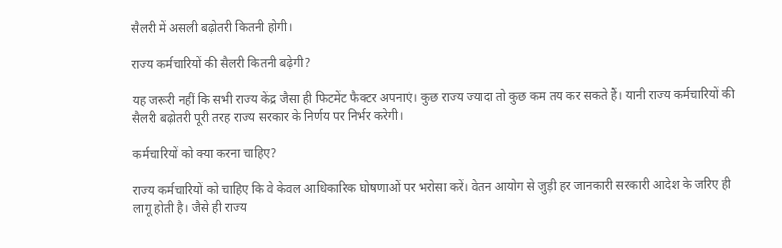सैलरी में असली बढ़ोतरी कितनी होगी।

राज्य कर्मचारियों की सैलरी कितनी बढ़ेगी?

यह जरूरी नहीं कि सभी राज्य केंद्र जैसा ही फिटमेंट फैक्टर अपनाएं। कुछ राज्य ज्यादा तो कुछ कम तय कर सकते हैं। यानी राज्य कर्मचारियों की सैलरी बढ़ोतरी पूरी तरह राज्य सरकार के निर्णय पर निर्भर करेगी।

कर्मचारियों को क्या करना चाहिए?

राज्य कर्मचारियों को चाहिए कि वे केवल आधिकारिक घोषणाओं पर भरोसा करें। वेतन आयोग से जुड़ी हर जानकारी सरकारी आदेश के जरिए ही लागू होती है। जैसे ही राज्य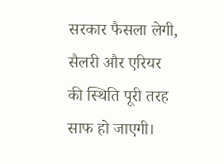सरकार फैसला लेगी, सैलरी और एरियर की स्थिति पूरी तरह साफ हो जाएगी।